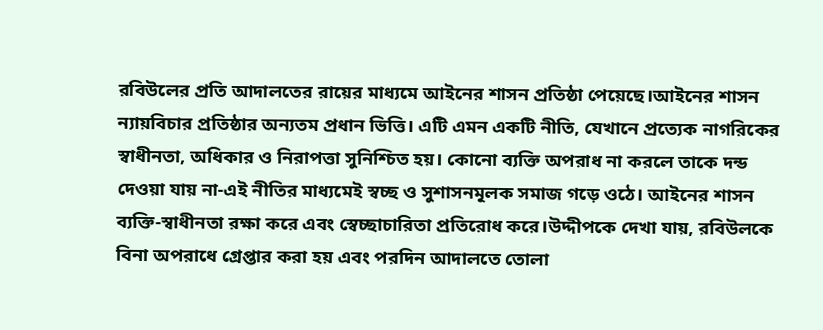রবিউলের প্রতি আদালতের রায়ের মাধ্যমে আইনের শাসন প্রতিষ্ঠা পেয়েছে।আইনের শাসন ন্যায়বিচার প্রতিষ্ঠার অন্যতম প্রধান ভিত্তি। এটি এমন একটি নীতি, যেখানে প্রত্যেক নাগরিকের স্বাধীনতা, অধিকার ও নিরাপত্তা সুনিশ্চিত হয়। কোনো ব্যক্তি অপরাধ না করলে তাকে দন্ড দেওয়া যায় না-এই নীতির মাধ্যমেই স্বচ্ছ ও সুশাসনমূলক সমাজ গড়ে ওঠে। আইনের শাসন ব্যক্তি-স্বাধীনতা রক্ষা করে এবং স্বেচ্ছাচারিতা প্রতিরোধ করে।উদ্দীপকে দেখা যায়, রবিউলকে বিনা অপরাধে গ্রেপ্তার করা হয় এবং পরদিন আদালতে তোলা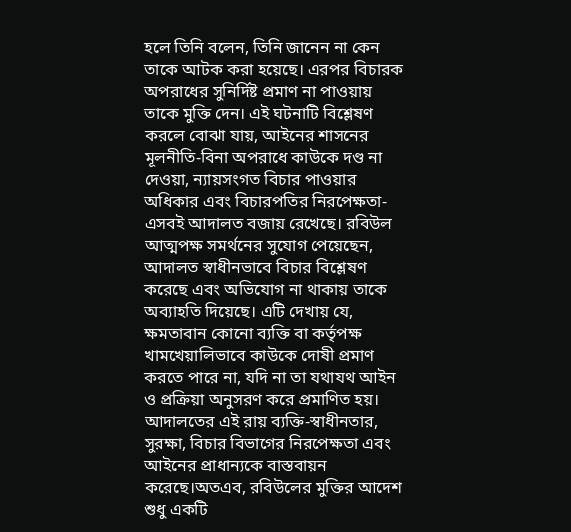হলে তিনি বলেন, তিনি জানেন না কেন তাকে আটক করা হয়েছে। এরপর বিচারক অপরাধের সুনির্দিষ্ট প্রমাণ না পাওয়ায় তাকে মুক্তি দেন। এই ঘটনাটি বিশ্লেষণ করলে বোঝা যায়, আইনের শাসনের মূলনীতি-বিনা অপরাধে কাউকে দণ্ড না দেওয়া, ন্যায়সংগত বিচার পাওয়ার অধিকার এবং বিচারপতির নিরপেক্ষতা-এসবই আদালত বজায় রেখেছে। রবিউল আত্মপক্ষ সমর্থনের সুযোগ পেয়েছেন, আদালত স্বাধীনভাবে বিচার বিশ্লেষণ করেছে এবং অভিযোগ না থাকায় তাকে অব্যাহতি দিয়েছে। এটি দেখায় যে, ক্ষমতাবান কোনো ব্যক্তি বা কর্তৃপক্ষ খামখেয়ালিভাবে কাউকে দোষী প্রমাণ করতে পারে না, যদি না তা যথাযথ আইন ও প্রক্রিয়া অনুসরণ করে প্রমাণিত হয়। আদালতের এই রায় ব্যক্তি-স্বাধীনতার, সুরক্ষা, বিচার বিভাগের নিরপেক্ষতা এবং আইনের প্রাধান্যকে বাস্তবায়ন করেছে।অতএব, রবিউলের মুক্তির আদেশ শুধু একটি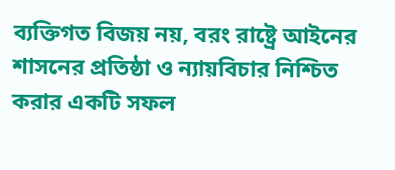ব্যক্তিগত বিজয় নয়, বরং রাষ্ট্রে আইনের শাসনের প্রতিষ্ঠা ও ন্যায়বিচার নিশ্চিত করার একটি সফল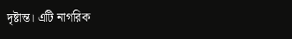দৃষ্টান্ত। এটি নাগরিক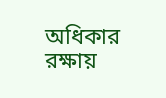অধিকার রক্ষায়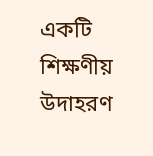একটি শিক্ষণীয় উদাহরণ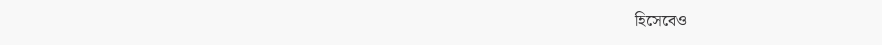হিসেবেও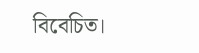বিবেচিত।